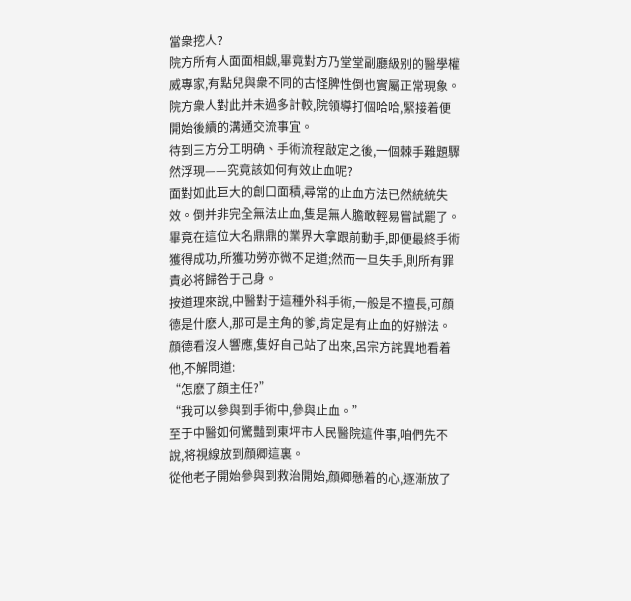當衆挖人?
院方所有人面面相觑,畢竟對方乃堂堂副廳級别的醫學權威專家,有點兒與衆不同的古怪脾性倒也實屬正常現象。院方衆人對此并未過多計較,院領導打個哈哈,緊接着便開始後續的溝通交流事宜。
待到三方分工明确、手術流程敲定之後,一個棘手難題驟然浮現——究竟該如何有效止血呢?
面對如此巨大的創口面積,尋常的止血方法已然統統失效。倒并非完全無法止血,隻是無人膽敢輕易嘗試罷了。畢竟在這位大名鼎鼎的業界大拿跟前動手,即便最終手術獲得成功,所獲功勞亦微不足道;然而一旦失手,則所有罪責必将歸咎于己身。
按道理來說,中醫對于這種外科手術,一般是不擅長,可顔德是什麽人,那可是主角的爹,肯定是有止血的好辦法。
顔德看沒人響應,隻好自己站了出來,呂宗方詫異地看着他,不解問道:
“怎麽了顔主任?”
“我可以參與到手術中,參與止血。”
至于中醫如何驚豔到東坪市人民醫院這件事,咱們先不說,将視線放到顔卿這裏。
從他老子開始參與到救治開始,顔卿懸着的心,逐漸放了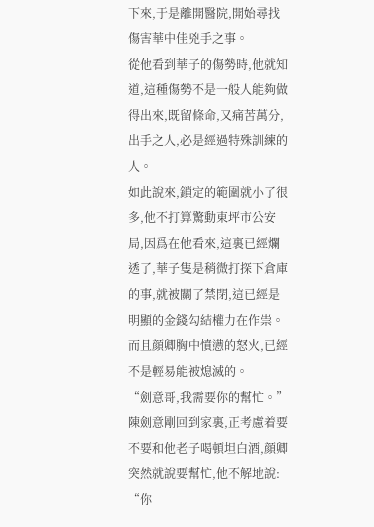下來,于是離開醫院,開始尋找傷害華中佳兇手之事。
從他看到華子的傷勢時,他就知道,這種傷勢不是一般人能夠做得出來,既留條命,又痛苦萬分,出手之人,必是經過特殊訓練的人。
如此說來,鎖定的範圍就小了很多,他不打算驚動東坪市公安局,因爲在他看來,這裏已經爛透了,華子隻是稍微打探下倉庫的事,就被關了禁閉,這已經是明顯的金錢勾結權力在作祟。
而且顔卿胸中憤懑的怒火,已經不是輕易能被熄滅的。
“劍意哥,我需要你的幫忙。”
陳劍意剛回到家裏,正考慮着要不要和他老子喝頓坦白酒,顔卿突然就說要幫忙,他不解地說:
“你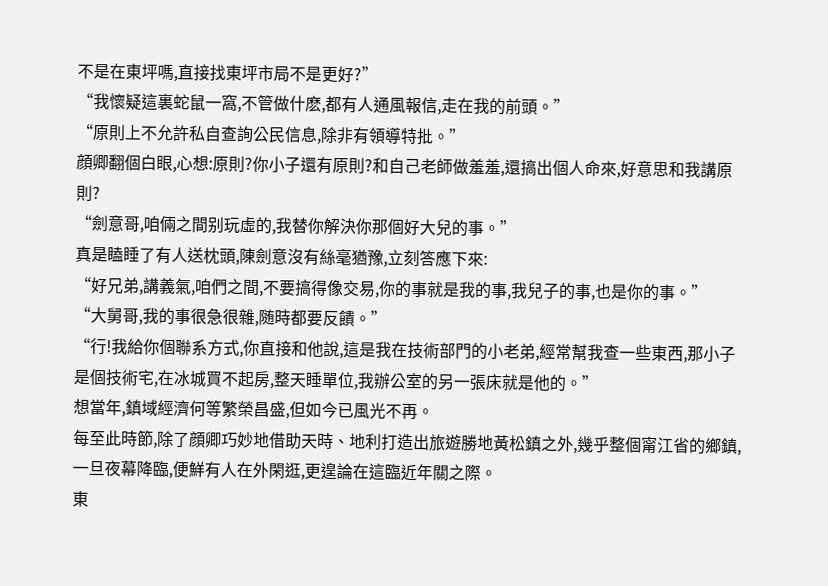不是在東坪嗎,直接找東坪市局不是更好?”
“我懷疑這裏蛇鼠一窩,不管做什麽,都有人通風報信,走在我的前頭。”
“原則上不允許私自查詢公民信息,除非有領導特批。”
顔卿翻個白眼,心想:原則?你小子還有原則?和自己老師做羞羞,還搞出個人命來,好意思和我講原則?
“劍意哥,咱倆之間别玩虛的,我替你解決你那個好大兒的事。”
真是瞌睡了有人送枕頭,陳劍意沒有絲毫猶豫,立刻答應下來:
“好兄弟,講義氣,咱們之間,不要搞得像交易,你的事就是我的事,我兒子的事,也是你的事。”
“大舅哥,我的事很急很雜,随時都要反饋。”
“行!我給你個聯系方式,你直接和他說,這是我在技術部門的小老弟,經常幫我查一些東西,那小子是個技術宅,在冰城買不起房,整天睡單位,我辦公室的另一張床就是他的。”
想當年,鎮域經濟何等繁榮昌盛,但如今已風光不再。
每至此時節,除了顔卿巧妙地借助天時、地利打造出旅遊勝地黃松鎮之外,幾乎整個甯江省的鄉鎮,一旦夜幕降臨,便鮮有人在外閑逛,更遑論在這臨近年關之際。
東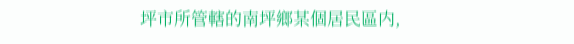坪市所管轄的南坪鄉某個居民區内,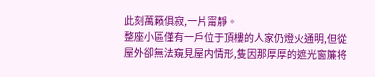此刻萬籁俱寂,一片甯靜。
整座小區僅有一戶位于頂樓的人家仍燈火通明,但從屋外卻無法窺見屋内情形,隻因那厚厚的遮光窗簾将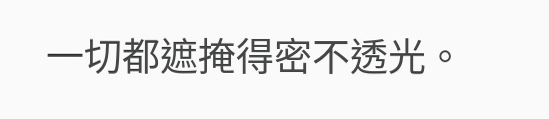一切都遮掩得密不透光。